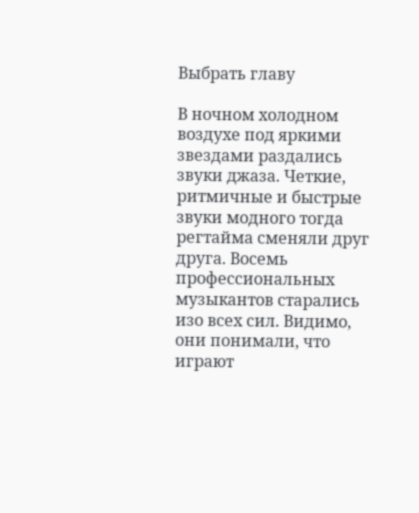Выбрать главу

В ночном холодном воздухе под яркими звездами раздались звуки джаза. Четкие, ритмичные и быстрые звуки модного тогда регтайма сменяли друг друга. Восемь профессиональных музыкантов старались изо всех сил. Видимо, они понимали, что играют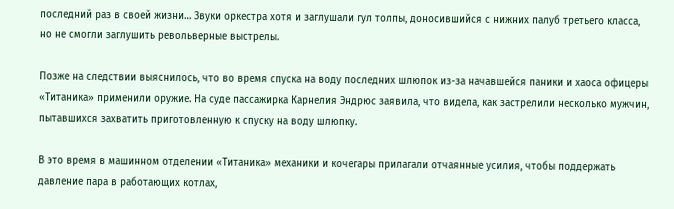последний раз в своей жизни… Звуки оркестра хотя и заглушали гул толпы, доносившийся с нижних палуб третьего класса, но не смогли заглушить револьверные выстрелы.

Позже на следствии выяснилось, что во время спуска на воду последних шлюпок из-за начавшейся паники и хаоса офицеры «Титаника» применили оружие. На суде пассажирка Карнелия Эндрюс заявила, что видела, как застрелили несколько мужчин, пытавшихся захватить приготовленную к спуску на воду шлюпку.

В это время в машинном отделении «Титаника» механики и кочегары прилагали отчаянные усилия, чтобы поддержать давление пара в работающих котлах,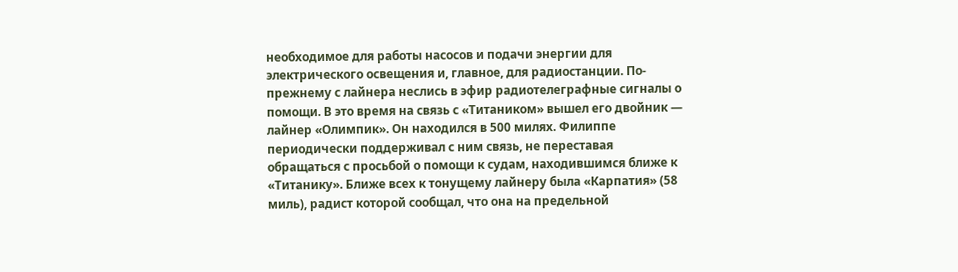необходимое для работы насосов и подачи энергии для электрического освещения и, главное, для радиостанции. По-прежнему с лайнера неслись в эфир радиотелеграфные сигналы о помощи. В это время на связь с «Титаником» вышел его двойник — лайнер «Олимпик». Он находился в 500 милях. Филиппе периодически поддерживал с ним связь, не переставая обращаться с просьбой о помощи к судам, находившимся ближе к «Титанику». Ближе всех к тонущему лайнеру была «Карпатия» (58 миль), радист которой сообщал, что она на предельной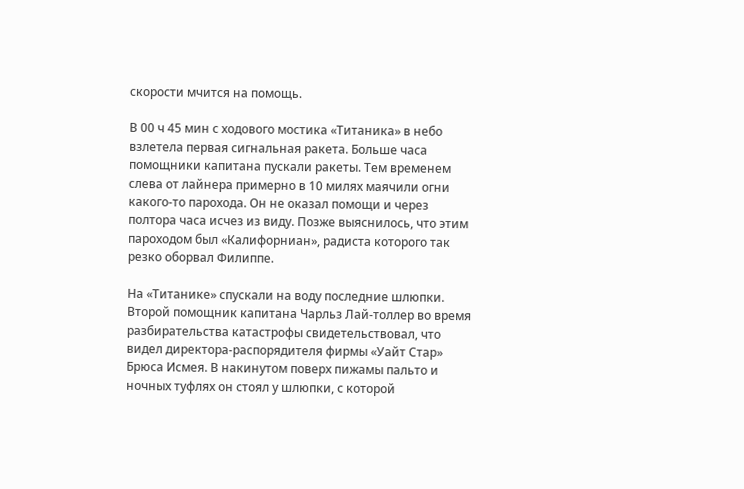скорости мчится на помощь.

В 00 ч 45 мин с ходового мостика «Титаника» в небо взлетела первая сигнальная ракета. Больше часа помощники капитана пускали ракеты. Тем временем слева от лайнера примерно в 10 милях маячили огни какого-то парохода. Он не оказал помощи и через полтора часа исчез из виду. Позже выяснилось, что этим пароходом был «Калифорниан», радиста которого так резко оборвал Филиппе.

На «Титанике» спускали на воду последние шлюпки. Второй помощник капитана Чарльз Лай-толлер во время разбирательства катастрофы свидетельствовал, что видел директора-распорядителя фирмы «Уайт Стар» Брюса Исмея. В накинутом поверх пижамы пальто и ночных туфлях он стоял у шлюпки, с которой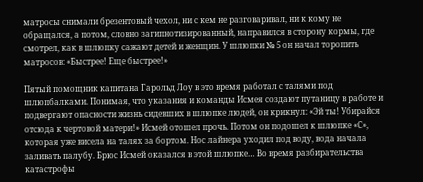матросы снимали брезентовый чехол, ни с кем не разговаривал, ни к кому не обращался, а потом, словно загипнотизированный, направился в сторону кормы, где смотрел, как в шлюпку сажают детей и женщин. У шлюпки № 5 он начал торопить матросов: «Быстрее! Еще быстрее!»

Пятый помощник капитана Гарольд Лоу в это время работал с талями под шлюпбалками. Понимая, что указания и команды Исмея создают путаницу в работе и подвергают опасности жизнь сидевших в шлюпке людей, он крикнул: «Эй ты! Убирайся отсюда к чертовой матери!» Исмей отошел прочь. Потом он подошел к шлюпке «С», которая уже висела на талях за бортом. Нос лайнера уходил под воду, вода начала заливать палубу. Брюс Исмей оказался в этой шлюпке… Во время разбирательства катастрофы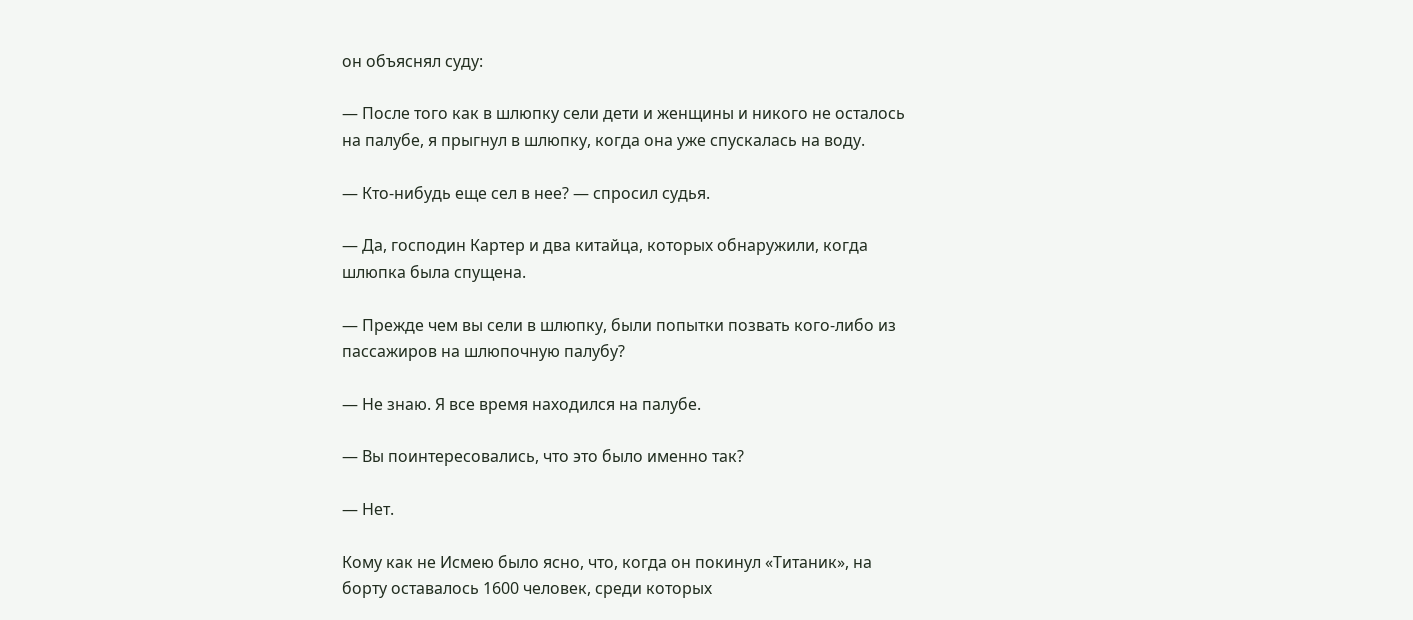он объяснял суду:

— После того как в шлюпку сели дети и женщины и никого не осталось на палубе, я прыгнул в шлюпку, когда она уже спускалась на воду.

— Кто-нибудь еще сел в нее? — спросил судья.

— Да, господин Картер и два китайца, которых обнаружили, когда шлюпка была спущена.

— Прежде чем вы сели в шлюпку, были попытки позвать кого-либо из пассажиров на шлюпочную палубу?

— Не знаю. Я все время находился на палубе.

— Вы поинтересовались, что это было именно так?

— Нет.

Кому как не Исмею было ясно, что, когда он покинул «Титаник», на борту оставалось 1600 человек, среди которых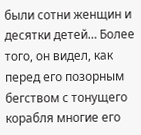были сотни женщин и десятки детей… Более того, он видел, как перед его позорным бегством с тонущего корабля многие его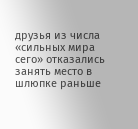друзья из числа «сильных мира сего» отказались занять место в шлюпке раньше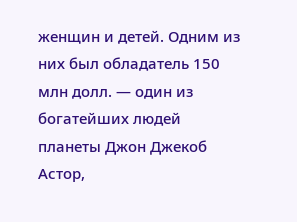женщин и детей. Одним из них был обладатель 150 млн долл. — один из богатейших людей планеты Джон Джекоб Астор,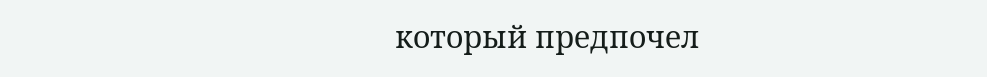который предпочел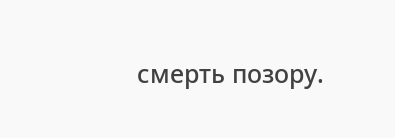смерть позору.